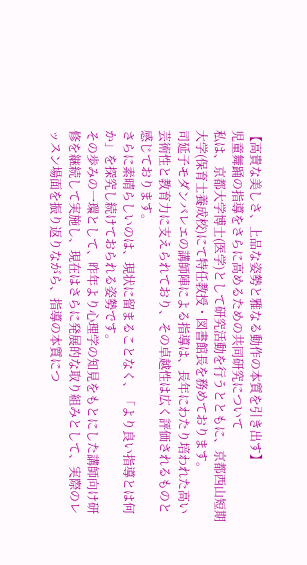【高貴な美しさ、上品な姿勢と雅なる動作の本質を引き出す】
児童舞踊の指導をさらに高めるための共同研究について
私は、京都大学博士(医学)として研究活動を行うとともに、京都西山短期大学(保育士養成校)にて特任教授・図書館長を務めております。
司延子モダンバレエの講師陣による指導は、長年にわたり培われた高い芸術性と教育力に支えられており、その卓越性は広く評価されるものと感じております。
さらに素晴らしいのは、現状に留まることなく、「より良い指導とは何か」を探究し続けておられる姿勢です。
その歩みの一環として、昨年より心理学の知見をもとにした講師向け研修を継続して実施し、現在はさらに発展的な取り組みとして、実際のレッスン場面を振り返りながら、指導の本質につ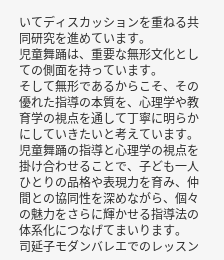いてディスカッションを重ねる共同研究を進めています。
児童舞踊は、重要な無形文化としての側面を持っています。
そして無形であるからこそ、その優れた指導の本質を、心理学や教育学の視点を通して丁寧に明らかにしていきたいと考えています。
児童舞踊の指導と心理学の視点を掛け合わせることで、子ども一人ひとりの品格や表現力を育み、仲間との協同性を深めながら、個々の魅力をさらに輝かせる指導法の体系化につなげてまいります。
司延子モダンバレエでのレッスン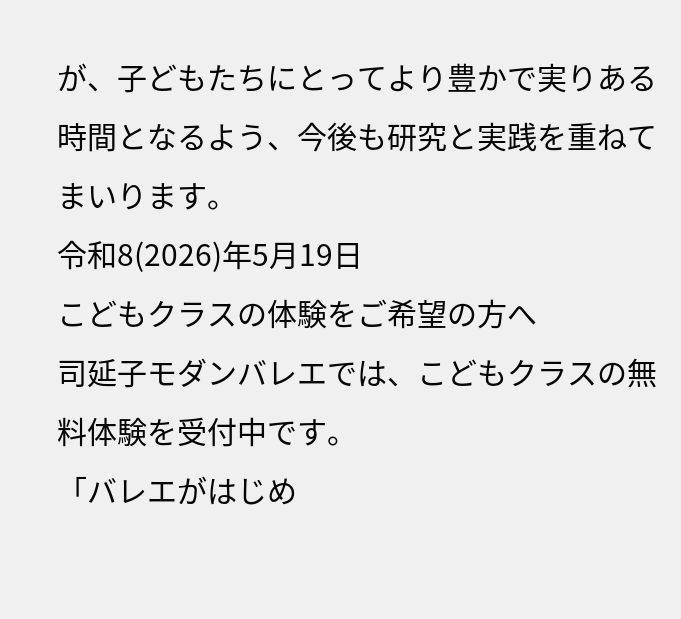が、子どもたちにとってより豊かで実りある時間となるよう、今後も研究と実践を重ねてまいります。
令和8(2026)年5月19日
こどもクラスの体験をご希望の方へ
司延子モダンバレエでは、こどもクラスの無料体験を受付中です。
「バレエがはじめ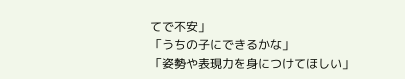てで不安」
「うちの子にできるかな」
「姿勢や表現力を身につけてほしい」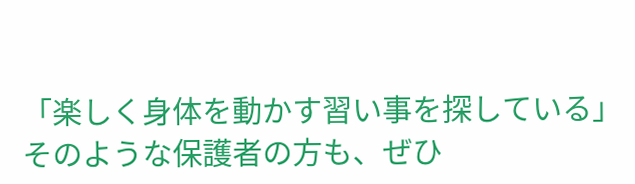「楽しく身体を動かす習い事を探している」
そのような保護者の方も、ぜひ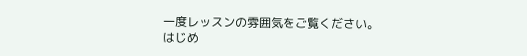一度レッスンの雰囲気をご覧ください。
はじめ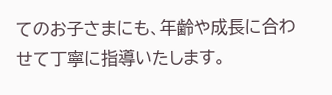てのお子さまにも、年齢や成長に合わせて丁寧に指導いたします。